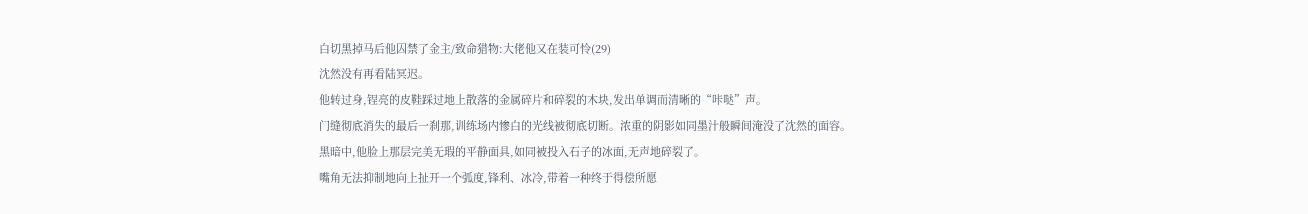白切黑掉马后他囚禁了金主/致命猎物:大佬他又在装可怜(29)
沈然没有再看陆冥迟。
他转过身,锃亮的皮鞋踩过地上散落的金属碎片和碎裂的木块,发出单调而清晰的“咔哒”声。
门缝彻底消失的最后一刹那,训练场内惨白的光线被彻底切断。浓重的阴影如同墨汁般瞬间淹没了沈然的面容。
黑暗中,他脸上那层完美无瑕的平静面具,如同被投入石子的冰面,无声地碎裂了。
嘴角无法抑制地向上扯开一个弧度,锋利、冰冷,带着一种终于得偿所愿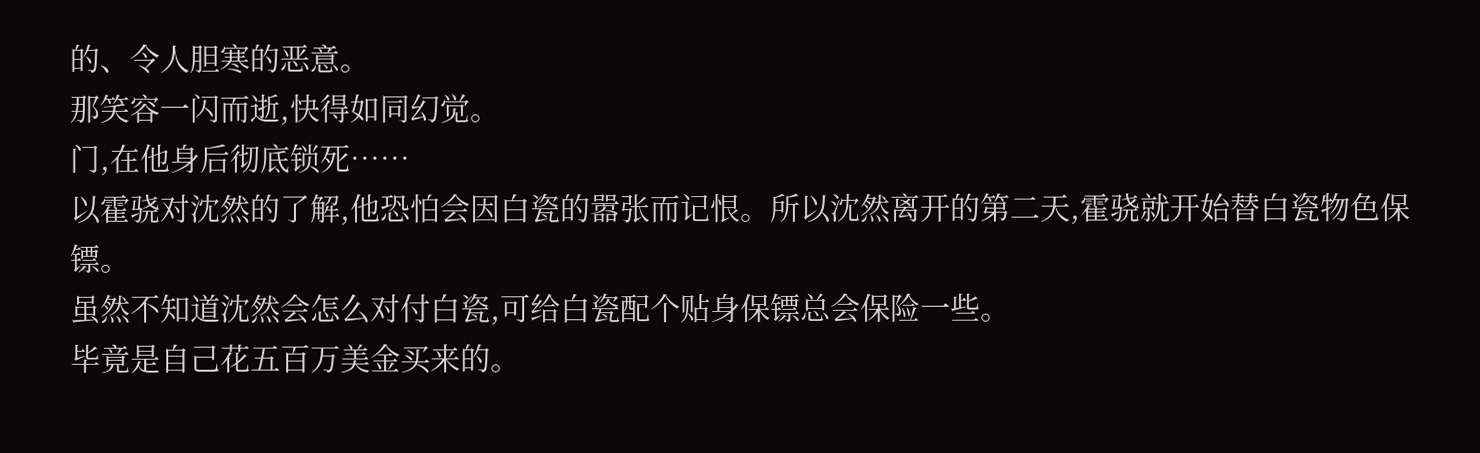的、令人胆寒的恶意。
那笑容一闪而逝,快得如同幻觉。
门,在他身后彻底锁死……
以霍骁对沈然的了解,他恐怕会因白瓷的嚣张而记恨。所以沈然离开的第二天,霍骁就开始替白瓷物色保镖。
虽然不知道沈然会怎么对付白瓷,可给白瓷配个贴身保镖总会保险一些。
毕竟是自己花五百万美金买来的。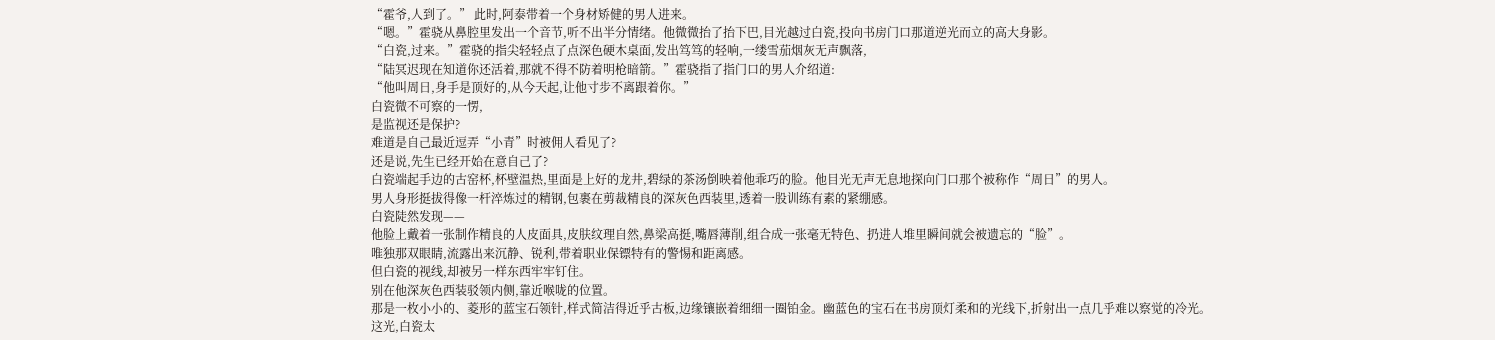“霍爷,人到了。” 此时,阿泰带着一个身材矫健的男人进来。
“嗯。”霍骁从鼻腔里发出一个音节,听不出半分情绪。他微微抬了抬下巴,目光越过白瓷,投向书房门口那道逆光而立的高大身影。
“白瓷,过来。”霍骁的指尖轻轻点了点深色硬木桌面,发出笃笃的轻响,一缕雪茄烟灰无声飘落,
“陆冥迟现在知道你还活着,那就不得不防着明枪暗箭。”霍骁指了指门口的男人介绍道:
“他叫周日,身手是顶好的,从今天起,让他寸步不离跟着你。”
白瓷微不可察的一愣,
是监视还是保护?
难道是自己最近逗弄“小青”时被佣人看见了?
还是说,先生已经开始在意自己了?
白瓷端起手边的古窑杯,杯壁温热,里面是上好的龙井,碧绿的茶汤倒映着他乖巧的脸。他目光无声无息地探向门口那个被称作“周日”的男人。
男人身形挺拔得像一杆淬炼过的精钢,包裹在剪裁精良的深灰色西装里,透着一股训练有素的紧绷感。
白瓷陡然发现——
他脸上戴着一张制作精良的人皮面具,皮肤纹理自然,鼻梁高挺,嘴唇薄削,组合成一张毫无特色、扔进人堆里瞬间就会被遗忘的“脸”。
唯独那双眼睛,流露出来沉静、锐利,带着职业保镖特有的警惕和距离感。
但白瓷的视线,却被另一样东西牢牢钉住。
别在他深灰色西装驳领内侧,靠近喉咙的位置。
那是一枚小小的、菱形的蓝宝石领针,样式简洁得近乎古板,边缘镶嵌着细细一圈铂金。幽蓝色的宝石在书房顶灯柔和的光线下,折射出一点几乎难以察觉的冷光。
这光,白瓷太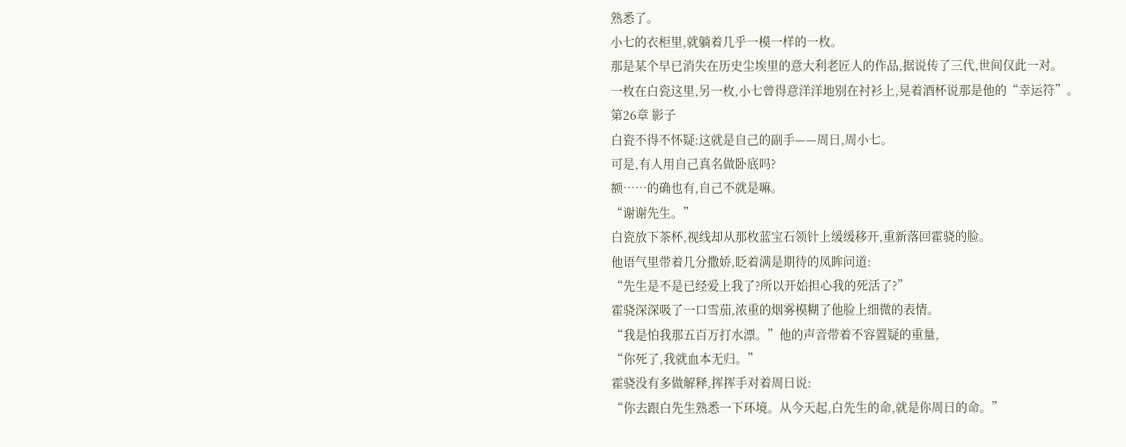熟悉了。
小七的衣柜里,就躺着几乎一模一样的一枚。
那是某个早已消失在历史尘埃里的意大利老匠人的作品,据说传了三代,世间仅此一对。
一枚在白瓷这里,另一枚,小七曾得意洋洋地别在衬衫上,晃着酒杯说那是他的“幸运符”。
第26章 影子
白瓷不得不怀疑:这就是自己的副手——周日,周小七。
可是,有人用自己真名做卧底吗?
额……的确也有,自己不就是嘛。
“谢谢先生。”
白瓷放下茶杯,视线却从那枚蓝宝石领针上缓缓移开,重新落回霍骁的脸。
他语气里带着几分撒娇,眨着满是期待的凤眸问道:
“先生是不是已经爱上我了?所以开始担心我的死活了?”
霍骁深深吸了一口雪茄,浓重的烟雾模糊了他脸上细微的表情。
“我是怕我那五百万打水漂。”他的声音带着不容置疑的重量,
“你死了,我就血本无归。”
霍骁没有多做解释,挥挥手对着周日说:
“你去跟白先生熟悉一下环境。从今天起,白先生的命,就是你周日的命。”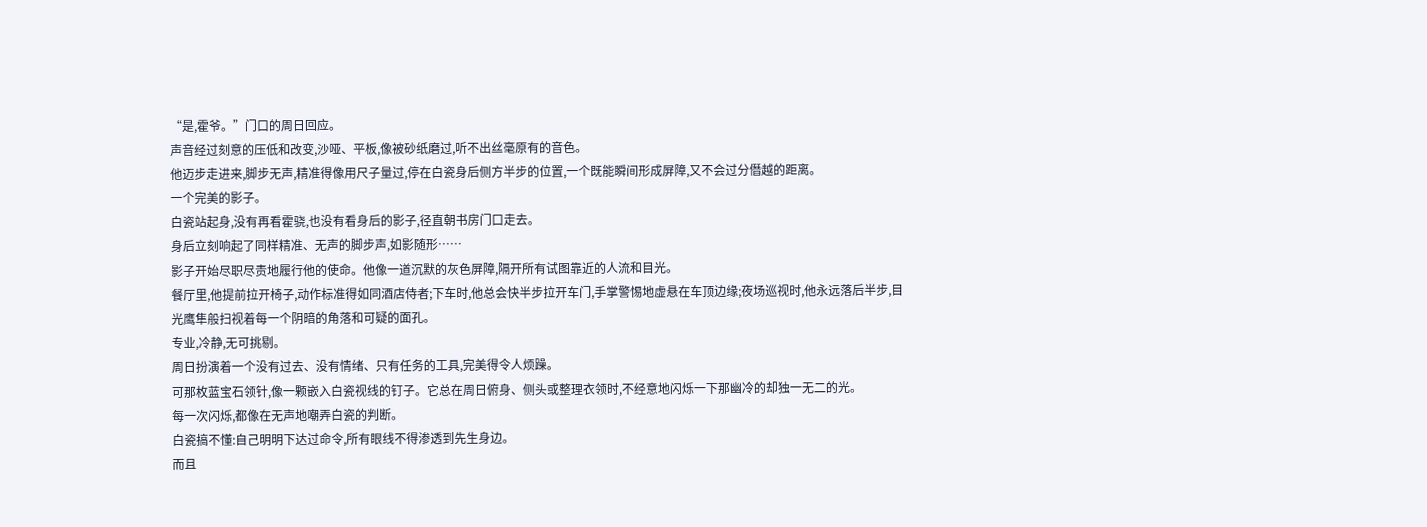“是,霍爷。”门口的周日回应。
声音经过刻意的压低和改变,沙哑、平板,像被砂纸磨过,听不出丝毫原有的音色。
他迈步走进来,脚步无声,精准得像用尺子量过,停在白瓷身后侧方半步的位置,一个既能瞬间形成屏障,又不会过分僭越的距离。
一个完美的影子。
白瓷站起身,没有再看霍骁,也没有看身后的影子,径直朝书房门口走去。
身后立刻响起了同样精准、无声的脚步声,如影随形……
影子开始尽职尽责地履行他的使命。他像一道沉默的灰色屏障,隔开所有试图靠近的人流和目光。
餐厅里,他提前拉开椅子,动作标准得如同酒店侍者;下车时,他总会快半步拉开车门,手掌警惕地虚悬在车顶边缘;夜场巡视时,他永远落后半步,目光鹰隼般扫视着每一个阴暗的角落和可疑的面孔。
专业,冷静,无可挑剔。
周日扮演着一个没有过去、没有情绪、只有任务的工具,完美得令人烦躁。
可那枚蓝宝石领针,像一颗嵌入白瓷视线的钉子。它总在周日俯身、侧头或整理衣领时,不经意地闪烁一下那幽冷的却独一无二的光。
每一次闪烁,都像在无声地嘲弄白瓷的判断。
白瓷搞不懂:自己明明下达过命令,所有眼线不得渗透到先生身边。
而且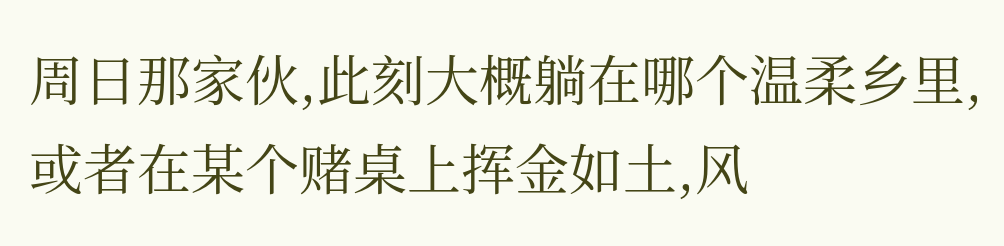周日那家伙,此刻大概躺在哪个温柔乡里,或者在某个赌桌上挥金如土,风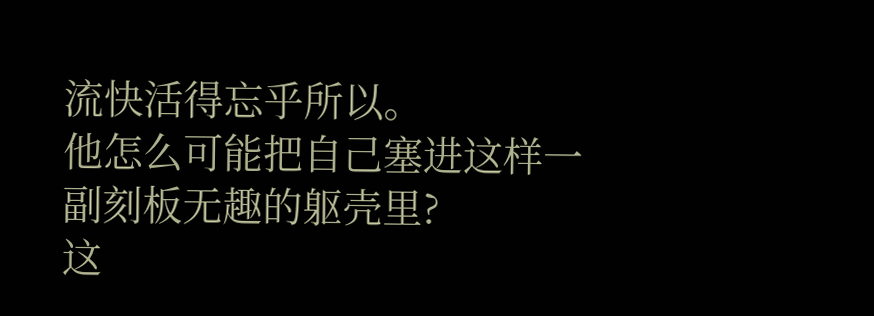流快活得忘乎所以。
他怎么可能把自己塞进这样一副刻板无趣的躯壳里?
这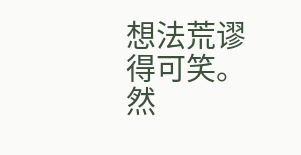想法荒谬得可笑。
然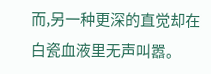而,另一种更深的直觉却在白瓷血液里无声叫嚣。